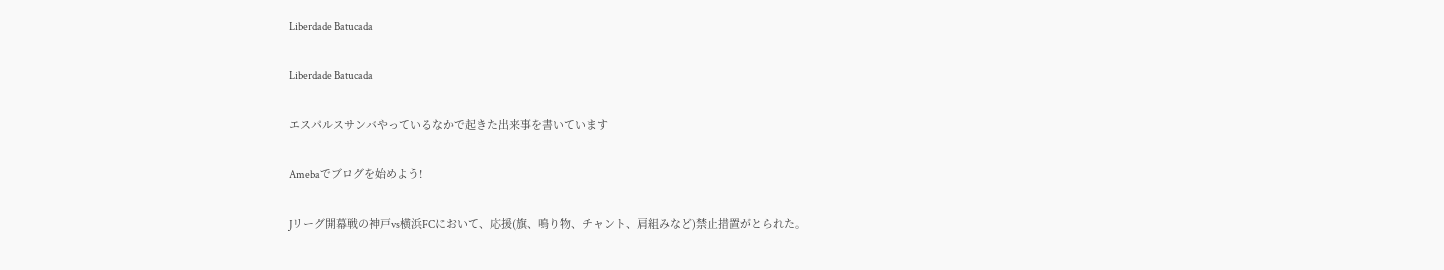Liberdade Batucada

Liberdade Batucada

エスパルスサンバやっているなかで起きた出来事を書いています

Amebaでブログを始めよう!

Jリーグ開幕戦の神戸vs横浜FCにおいて、応援(旗、鳴り物、チャント、肩組みなど)禁止措置がとられた。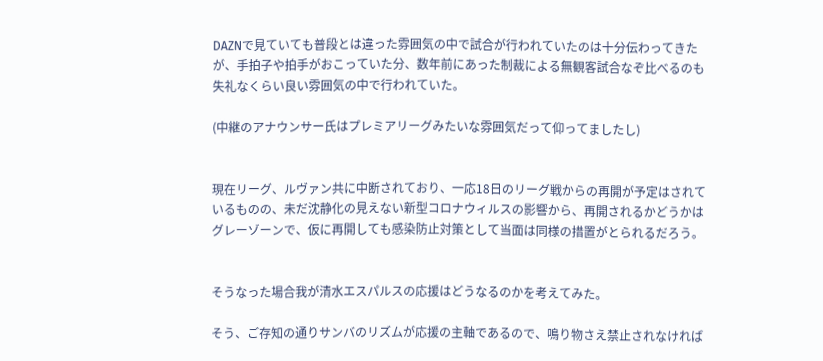DAZNで見ていても普段とは違った雰囲気の中で試合が行われていたのは十分伝わってきたが、手拍子や拍手がおこっていた分、数年前にあった制裁による無観客試合なぞ比べるのも失礼なくらい良い雰囲気の中で行われていた。

(中継のアナウンサー氏はプレミアリーグみたいな雰囲気だって仰ってましたし)


現在リーグ、ルヴァン共に中断されており、一応18日のリーグ戦からの再開が予定はされているものの、未だ沈静化の見えない新型コロナウィルスの影響から、再開されるかどうかはグレーゾーンで、仮に再開しても感染防止対策として当面は同様の措置がとられるだろう。


そうなった場合我が清水エスパルスの応援はどうなるのかを考えてみた。

そう、ご存知の通りサンバのリズムが応援の主軸であるので、鳴り物さえ禁止されなければ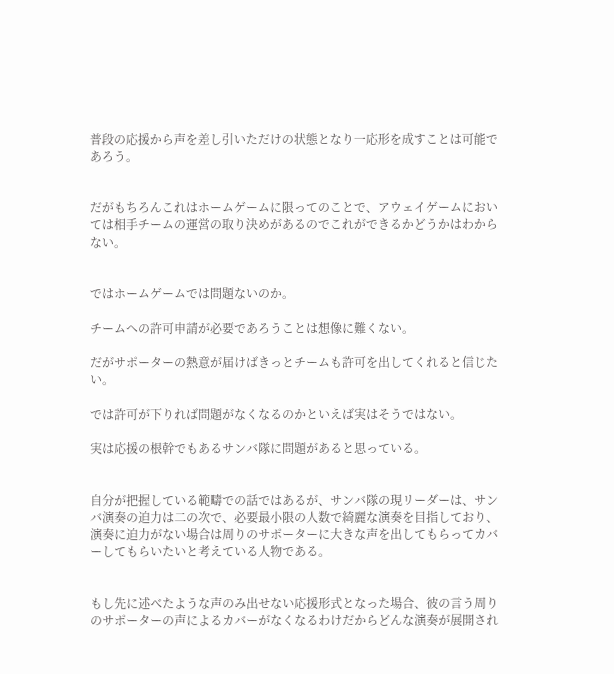普段の応援から声を差し引いただけの状態となり一応形を成すことは可能であろう。


だがもちろんこれはホームゲームに限ってのことで、アウェイゲームにおいては相手チームの運営の取り決めがあるのでこれができるかどうかはわからない。


ではホームゲームでは問題ないのか。

チームへの許可申請が必要であろうことは想像に難くない。

だがサポーターの熱意が届けばきっとチームも許可を出してくれると信じたい。

では許可が下りれば問題がなくなるのかといえば実はそうではない。

実は応援の根幹でもあるサンバ隊に問題があると思っている。


自分が把握している範疇での話ではあるが、サンバ隊の現リーダーは、サンバ演奏の迫力は二の次で、必要最小限の人数で綺麗な演奏を目指しており、演奏に迫力がない場合は周りのサポーターに大きな声を出してもらってカバーしてもらいたいと考えている人物である。


もし先に述べたような声のみ出せない応援形式となった場合、彼の言う周りのサポーターの声によるカバーがなくなるわけだからどんな演奏が展開され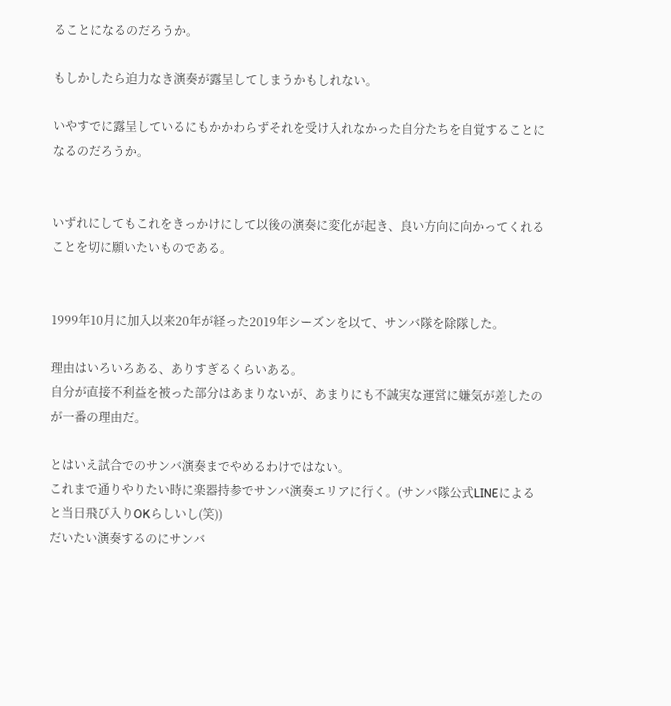ることになるのだろうか。

もしかしたら迫力なき演奏が露呈してしまうかもしれない。

いやすでに露呈しているにもかかわらずそれを受け入れなかった自分たちを自覚することになるのだろうか。


いずれにしてもこれをきっかけにして以後の演奏に変化が起き、良い方向に向かってくれることを切に願いたいものである。


1999年10月に加入以来20年が経った2019年シーズンを以て、サンバ隊を除隊した。

理由はいろいろある、ありすぎるくらいある。
自分が直接不利益を被った部分はあまりないが、あまりにも不誠実な運営に嫌気が差したのが一番の理由だ。

とはいえ試合でのサンバ演奏までやめるわけではない。
これまで通りやりたい時に楽器持参でサンバ演奏エリアに行く。(サンバ隊公式LINEによると当日飛び入りOKらしいし(笑))
だいたい演奏するのにサンバ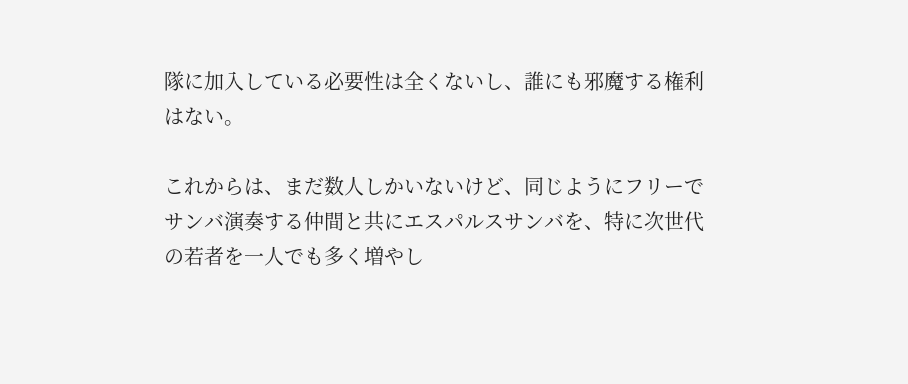隊に加入している必要性は全くないし、誰にも邪魔する権利はない。

これからは、まだ数人しかいないけど、同じようにフリーでサンバ演奏する仲間と共にエスパルスサンバを、特に次世代の若者を一人でも多く増やし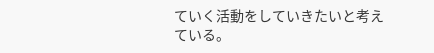ていく活動をしていきたいと考えている。